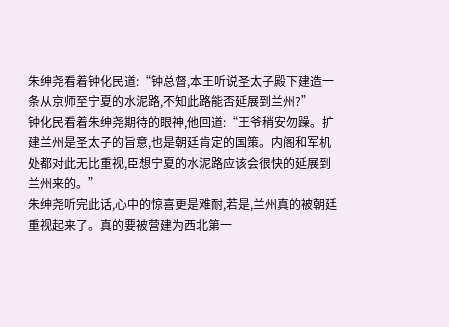朱绅尧看着钟化民道:“钟总督,本王听说圣太子殿下建造一条从京师至宁夏的水泥路,不知此路能否延展到兰州?”
钟化民看着朱绅尧期待的眼神,他回道:“王爷稍安勿躁。扩建兰州是圣太子的旨意,也是朝廷肯定的国策。内阁和军机处都对此无比重视,臣想宁夏的水泥路应该会很快的延展到兰州来的。”
朱绅尧听完此话,心中的惊喜更是难耐,若是,兰州真的被朝廷重视起来了。真的要被营建为西北第一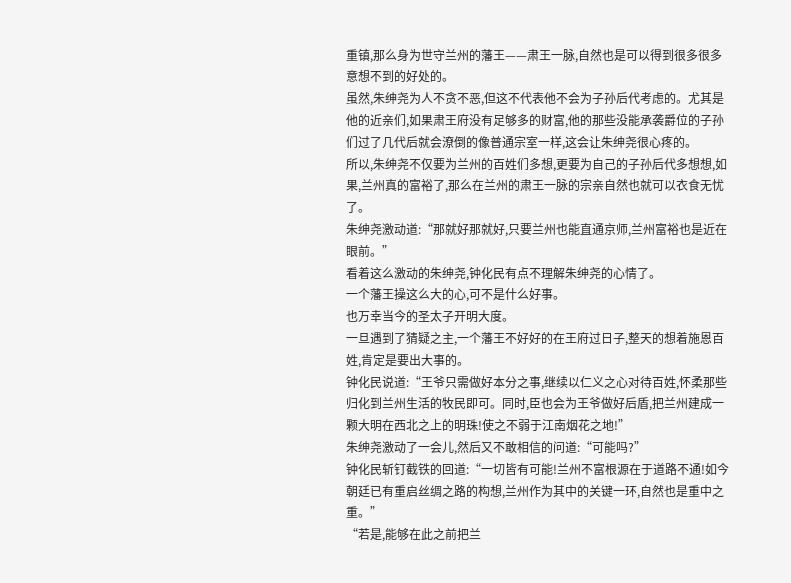重镇,那么身为世守兰州的藩王——肃王一脉,自然也是可以得到很多很多意想不到的好处的。
虽然,朱绅尧为人不贪不恶,但这不代表他不会为子孙后代考虑的。尤其是他的近亲们,如果肃王府没有足够多的财富,他的那些没能承袭爵位的子孙们过了几代后就会潦倒的像普通宗室一样,这会让朱绅尧很心疼的。
所以,朱绅尧不仅要为兰州的百姓们多想,更要为自己的子孙后代多想想,如果,兰州真的富裕了,那么在兰州的肃王一脉的宗亲自然也就可以衣食无忧了。
朱绅尧激动道:“那就好那就好,只要兰州也能直通京师,兰州富裕也是近在眼前。”
看着这么激动的朱绅尧,钟化民有点不理解朱绅尧的心情了。
一个藩王操这么大的心,可不是什么好事。
也万幸当今的圣太子开明大度。
一旦遇到了猜疑之主,一个藩王不好好的在王府过日子,整天的想着施恩百姓,肯定是要出大事的。
钟化民说道:“王爷只需做好本分之事,继续以仁义之心对待百姓,怀柔那些归化到兰州生活的牧民即可。同时,臣也会为王爷做好后盾,把兰州建成一颗大明在西北之上的明珠!使之不弱于江南烟花之地!”
朱绅尧激动了一会儿,然后又不敢相信的问道:“可能吗?”
钟化民斩钉截铁的回道:“一切皆有可能!兰州不富根源在于道路不通!如今朝廷已有重启丝绸之路的构想,兰州作为其中的关键一环,自然也是重中之重。”
“若是,能够在此之前把兰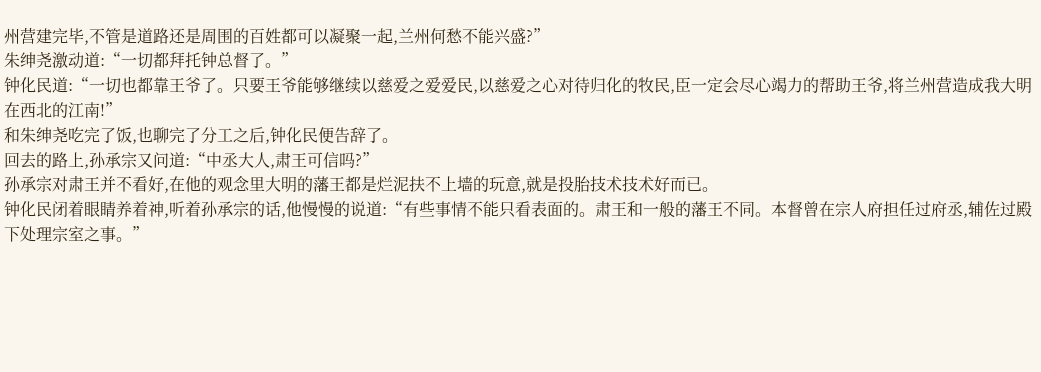州营建完毕,不管是道路还是周围的百姓都可以凝聚一起,兰州何愁不能兴盛?”
朱绅尧激动道:“一切都拜托钟总督了。”
钟化民道:“一切也都靠王爷了。只要王爷能够继续以慈爱之爱爱民,以慈爱之心对待归化的牧民,臣一定会尽心竭力的帮助王爷,将兰州营造成我大明在西北的江南!”
和朱绅尧吃完了饭,也聊完了分工之后,钟化民便告辞了。
回去的路上,孙承宗又问道:“中丞大人,肃王可信吗?”
孙承宗对肃王并不看好,在他的观念里大明的藩王都是烂泥扶不上墙的玩意,就是投胎技术技术好而已。
钟化民闭着眼睛养着神,听着孙承宗的话,他慢慢的说道:“有些事情不能只看表面的。肃王和一般的藩王不同。本督曾在宗人府担任过府丞,辅佐过殿下处理宗室之事。”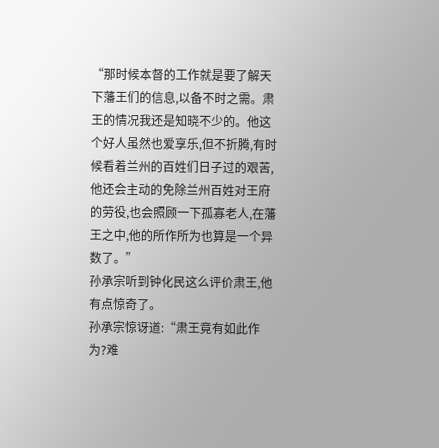“那时候本督的工作就是要了解天下藩王们的信息,以备不时之需。肃王的情况我还是知晓不少的。他这个好人虽然也爱享乐,但不折腾,有时候看着兰州的百姓们日子过的艰苦,他还会主动的免除兰州百姓对王府的劳役,也会照顾一下孤寡老人,在藩王之中,他的所作所为也算是一个异数了。”
孙承宗听到钟化民这么评价肃王,他有点惊奇了。
孙承宗惊讶道:“肃王竟有如此作为?难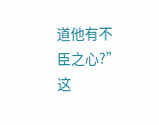道他有不臣之心?”
这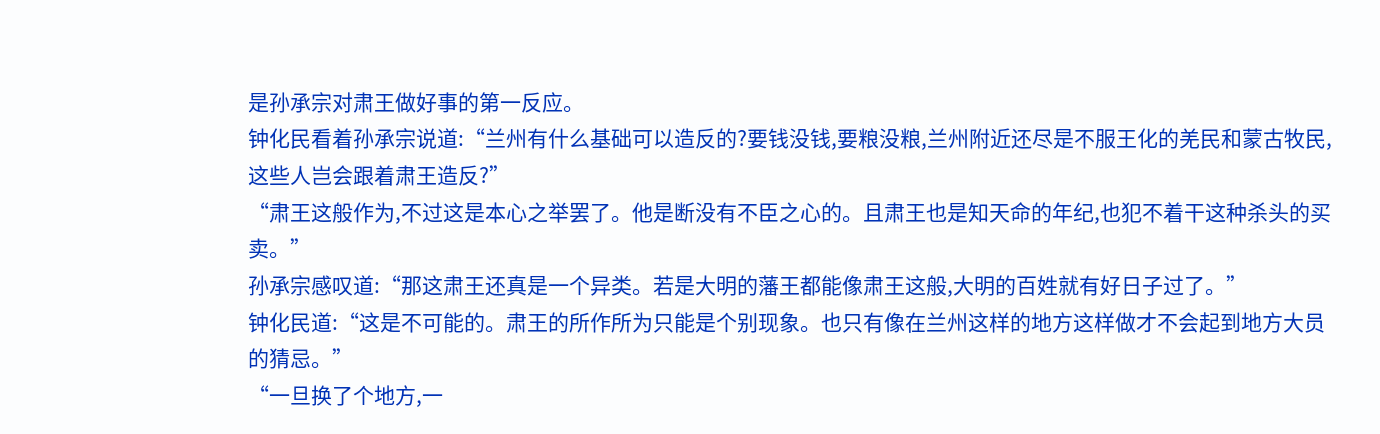是孙承宗对肃王做好事的第一反应。
钟化民看着孙承宗说道:“兰州有什么基础可以造反的?要钱没钱,要粮没粮,兰州附近还尽是不服王化的羌民和蒙古牧民,这些人岂会跟着肃王造反?”
“肃王这般作为,不过这是本心之举罢了。他是断没有不臣之心的。且肃王也是知天命的年纪,也犯不着干这种杀头的买卖。”
孙承宗感叹道:“那这肃王还真是一个异类。若是大明的藩王都能像肃王这般,大明的百姓就有好日子过了。”
钟化民道:“这是不可能的。肃王的所作所为只能是个别现象。也只有像在兰州这样的地方这样做才不会起到地方大员的猜忌。”
“一旦换了个地方,一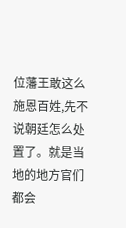位藩王敢这么施恩百姓,先不说朝廷怎么处置了。就是当地的地方官们都会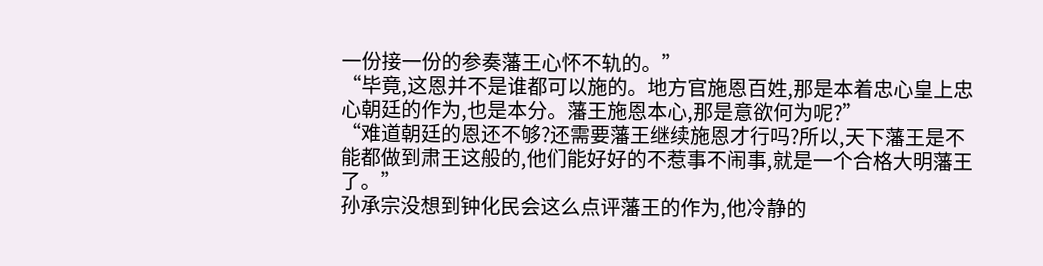一份接一份的参奏藩王心怀不轨的。”
“毕竟,这恩并不是谁都可以施的。地方官施恩百姓,那是本着忠心皇上忠心朝廷的作为,也是本分。藩王施恩本心,那是意欲何为呢?”
“难道朝廷的恩还不够?还需要藩王继续施恩才行吗?所以,天下藩王是不能都做到肃王这般的,他们能好好的不惹事不闹事,就是一个合格大明藩王了。”
孙承宗没想到钟化民会这么点评藩王的作为,他冷静的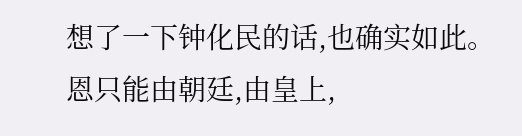想了一下钟化民的话,也确实如此。
恩只能由朝廷,由皇上,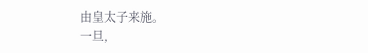由皇太子来施。
一旦,